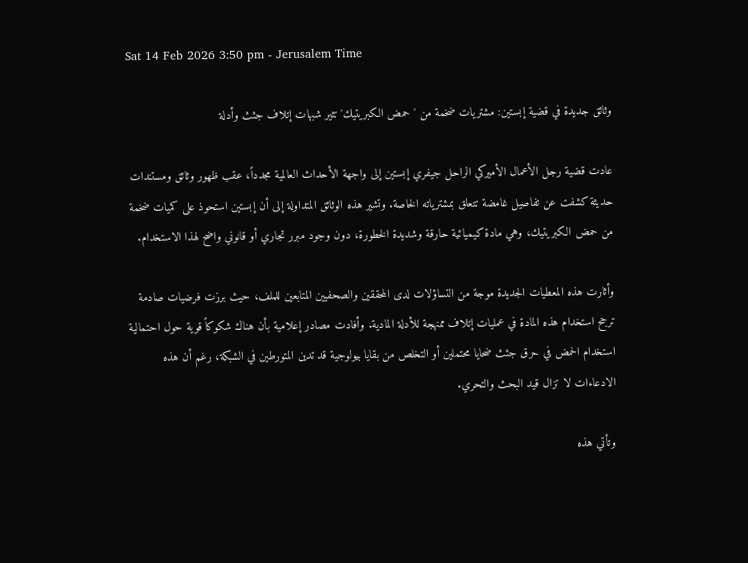Sat 14 Feb 2026 3:50 pm - Jerusalem Time

وثائق جديدة في قضية إبستين: مشتريات ضخمة من 'حمض الكبريتيك' تثير شبهات إتلاف جثث وأدلة

عادت قضية رجل الأعمال الأميركي الراحل جيفري إبستين إلى واجهة الأحداث العالمية مجدداً، عقب ظهور وثائق ومستندات حديثة كشفت عن تفاصيل غامضة تتعلق بمشترياته الخاصة. وتشير هذه الوثائق المتداولة إلى أن إبستين استحوذ على كميات ضخمة من حمض الكبريتيك، وهي مادة كيميائية حارقة وشديدة الخطورة، دون وجود مبرر تجاري أو قانوني واضح لهذا الاستخدام.

وأثارت هذه المعطيات الجديدة موجة من التساؤلات لدى المحققين والصحفيين المتابعين للملف، حيث برزت فرضيات صادمة ترجح استخدام هذه المادة في عمليات إتلاف ممنهجة للأدلة المادية. وأفادت مصادر إعلامية بأن هناك شكوكاً قوية حول احتمالية استخدام الحمض في حرق جثث ضحايا محتملين أو التخلص من بقايا بيولوجية قد تدين المتورطين في الشبكة، رغم أن هذه الادعاءات لا تزال قيد البحث والتحري.

وتأتي هذه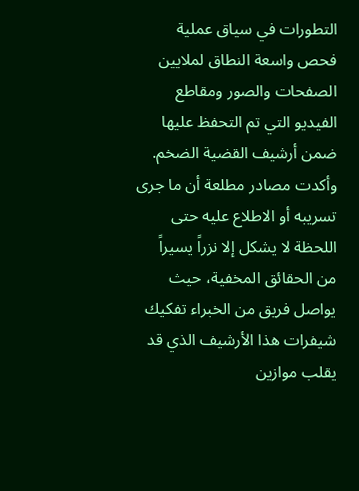التطورات في سياق عملية فحص واسعة النطاق لملايين الصفحات والصور ومقاطع الفيديو التي تم التحفظ عليها ضمن أرشيف القضية الضخم. وأكدت مصادر مطلعة أن ما جرى تسريبه أو الاطلاع عليه حتى اللحظة لا يشكل إلا نزراً يسيراً من الحقائق المخفية، حيث يواصل فريق من الخبراء تفكيك شيفرات هذا الأرشيف الذي قد يقلب موازين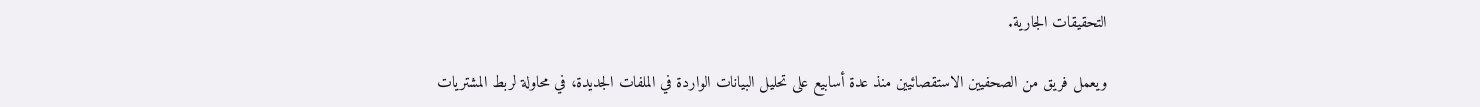التحقيقات الجارية.

ويعمل فريق من الصحفيين الاستقصائيين منذ عدة أسابيع على تحليل البيانات الواردة في الملفات الجديدة، في محاولة لربط المشتريات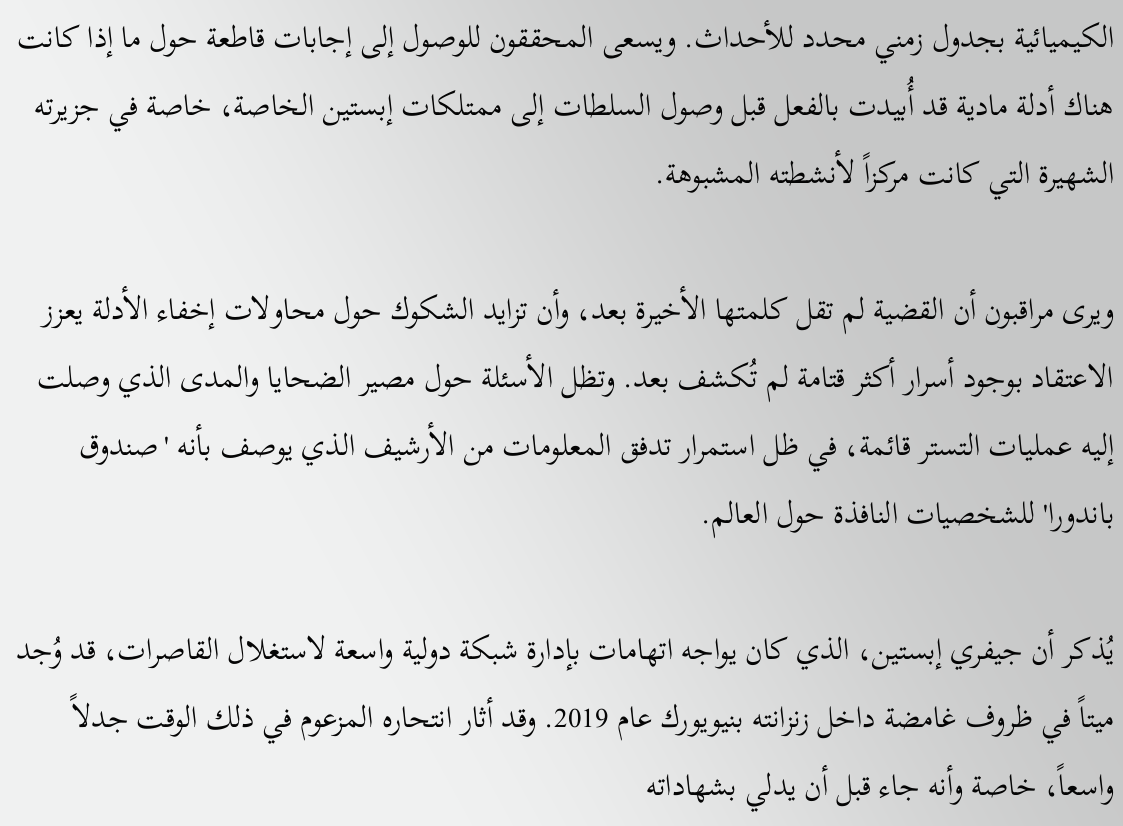الكيميائية بجدول زمني محدد للأحداث. ويسعى المحققون للوصول إلى إجابات قاطعة حول ما إذا كانت هناك أدلة مادية قد أُبيدت بالفعل قبل وصول السلطات إلى ممتلكات إبستين الخاصة، خاصة في جزيرته الشهيرة التي كانت مركزاً لأنشطته المشبوهة.

ويرى مراقبون أن القضية لم تقل كلمتها الأخيرة بعد، وأن تزايد الشكوك حول محاولات إخفاء الأدلة يعزز الاعتقاد بوجود أسرار أكثر قتامة لم تُكشف بعد. وتظل الأسئلة حول مصير الضحايا والمدى الذي وصلت إليه عمليات التستر قائمة، في ظل استمرار تدفق المعلومات من الأرشيف الذي يوصف بأنه 'صندوق باندورا' للشخصيات النافذة حول العالم.

يُذكر أن جيفري إبستين، الذي كان يواجه اتهامات بإدارة شبكة دولية واسعة لاستغلال القاصرات، قد وُجد ميتاً في ظروف غامضة داخل زنزانته بنيويورك عام 2019. وقد أثار انتحاره المزعوم في ذلك الوقت جدلاً واسعاً، خاصة وأنه جاء قبل أن يدلي بشهاداته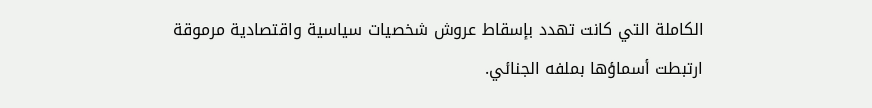الكاملة التي كانت تهدد بإسقاط عروش شخصيات سياسية واقتصادية مرموقة ارتبطت أسماؤها بملفه الجنائي.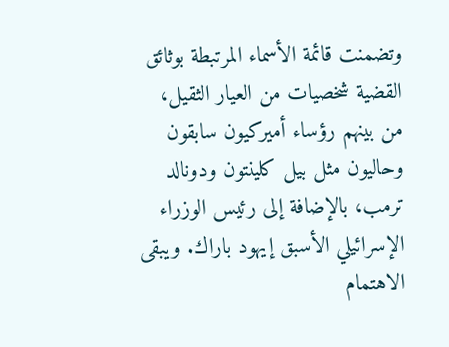وتضمنت قائمة الأسماء المرتبطة بوثائق القضية شخصيات من العيار الثقيل، من بينهم رؤساء أميركيون سابقون وحاليون مثل بيل كلينتون ودونالد ترمب، بالإضافة إلى رئيس الوزراء الإسرائيلي الأسبق إيهود باراك. ويبقى الاهتمام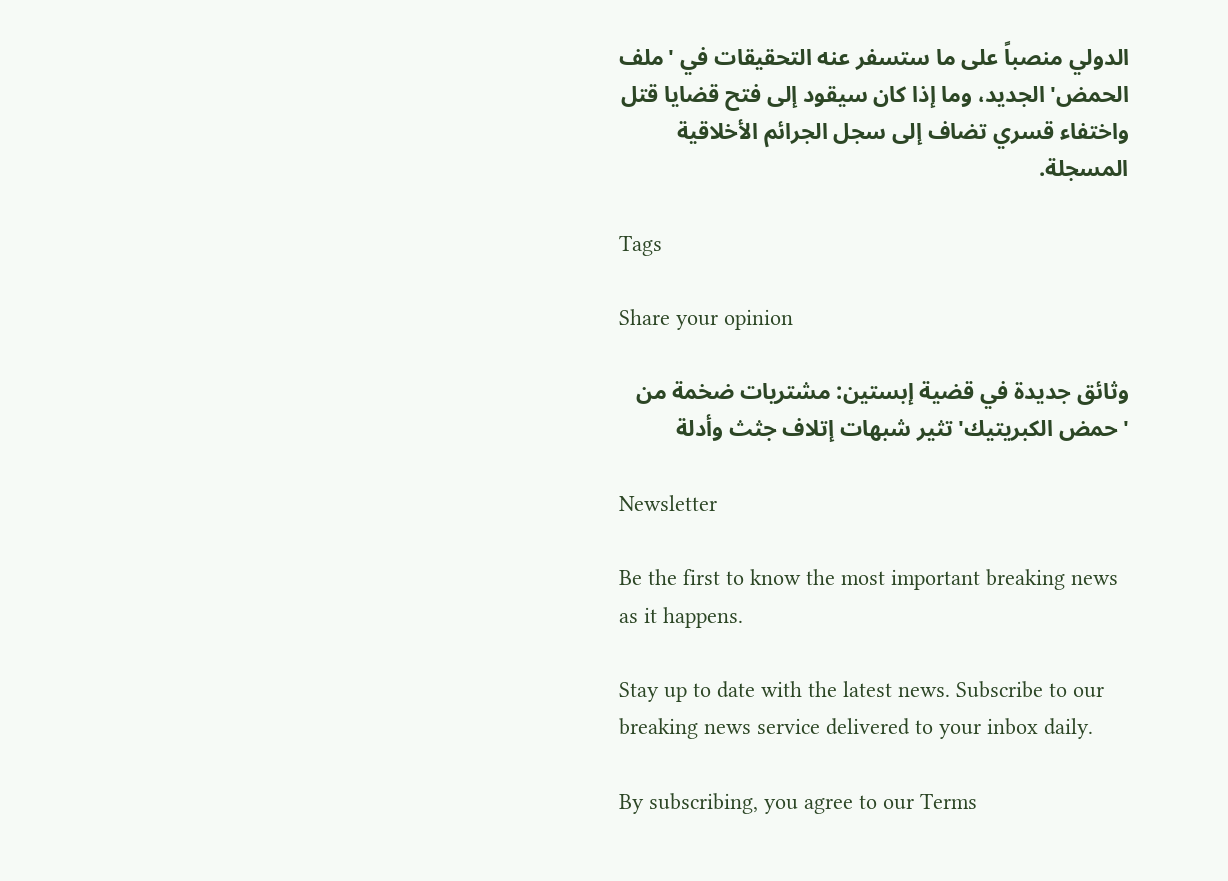الدولي منصباً على ما ستسفر عنه التحقيقات في 'ملف الحمض' الجديد، وما إذا كان سيقود إلى فتح قضايا قتل واختفاء قسري تضاف إلى سجل الجرائم الأخلاقية المسجلة.

Tags

Share your opinion

وثائق جديدة في قضية إبستين: مشتريات ضخمة من 'حمض الكبريتيك' تثير شبهات إتلاف جثث وأدلة

Newsletter

Be the first to know the most important breaking news as it happens.

Stay up to date with the latest news. Subscribe to our breaking news service delivered to your inbox daily.

By subscribing, you agree to our Terms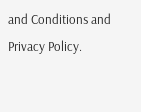and Conditions and Privacy Policy.